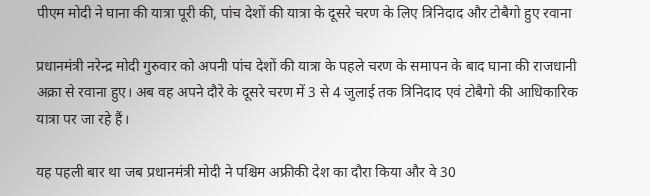पीएम मोदी ने घाना की यात्रा पूरी की, पांच देशों की यात्रा के दूसरे चरण के लिए त्रिनिदाद और टोबैगो हुए रवाना

प्रधानमंत्री नरेन्द्र मोदी गुरुवार को अपनी पांच देशों की यात्रा के पहले चरण के समापन के बाद घाना की राजधानी अक्रा से रवाना हुए। अब वह अपने दौरे के दूसरे चरण में 3 से 4 जुलाई तक त्रिनिदाद एवं टोबैगो की आधिकारिक यात्रा पर जा रहे हैं।

यह पहली बार था जब प्रधानमंत्री मोदी ने पश्चिम अफ्रीकी देश का दौरा किया और वे 30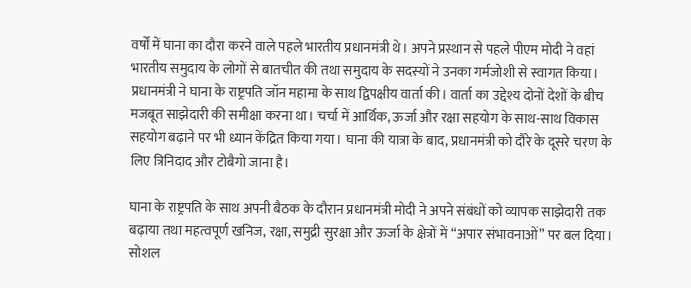वर्षों में घाना का दौरा करने वाले पहले भारतीय प्रधानमंत्री थे। अपने प्रस्थान से पहले पीएम मोदी ने वहां भारतीय समुदाय के लोगों से बातचीत की तथा समुदाय के सदस्यों ने उनका गर्मजोशी से स्वागत किया। प्रधानमंत्री ने घाना के राष्ट्रपति जॉन महामा के साथ द्विपक्षीय वार्ता की। वार्ता का उद्देश्य दोनों देशों के बीच मजबूत साझेदारी की समीक्षा करना था। चर्चा में आर्थिक, ऊर्जा और रक्षा सहयोग के साथ-साथ विकास सहयोग बढ़ाने पर भी ध्यान केंद्रित किया गया। घाना की यात्रा के बाद, प्रधानमंत्री को दौरे के दूसरे चरण के लिए त्रिनिदाद और टोबैगो जाना है।

घाना के राष्ट्रपति के साथ अपनी बैठक के दौरान प्रधानमंत्री मोदी ने अपने संबंधों को व्यापक साझेदारी तक बढ़ाया तथा महत्वपूर्ण खनिज, रक्षा, समुद्री सुरक्षा और ऊर्जा के क्षेत्रों में “अपार संभावनाओं” पर बल दिया। सोशल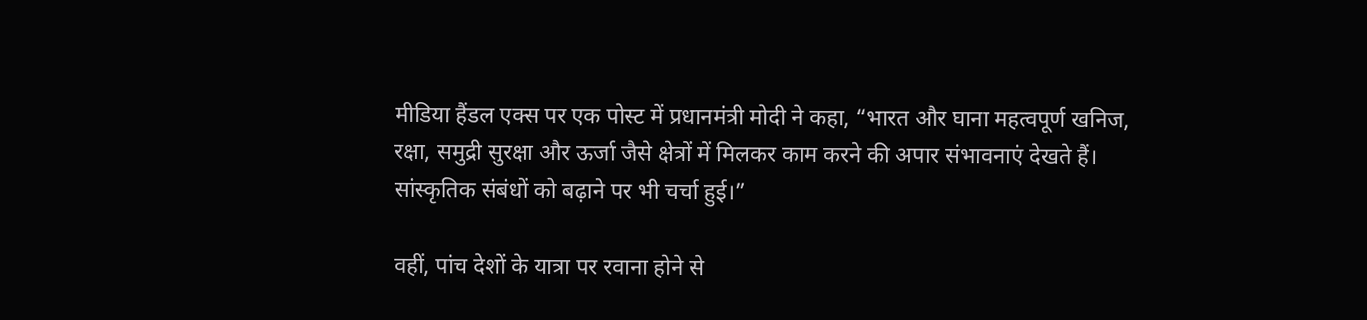मीडिया हैंडल एक्स पर एक पोस्ट में प्रधानमंत्री मोदी ने कहा, “भारत और घाना महत्वपूर्ण खनिज, रक्षा, समुद्री सुरक्षा और ऊर्जा जैसे क्षेत्रों में मिलकर काम करने की अपार संभावनाएं देखते हैं। सांस्कृतिक संबंधों को बढ़ाने पर भी चर्चा हुई।”

वहीं, पांच देशों के यात्रा पर रवाना होने से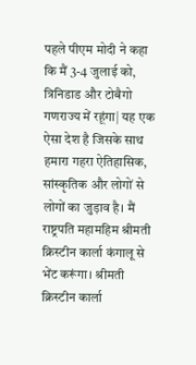पहले पीएम मोदी ने कहा कि मैं 3-4 जुलाई को, त्रिनिडाड और टोबैगो गणराज्य में रहूंगा| यह एक ऐसा देश है जिसके साथ हमारा गहरा ऐतिहासिक, सांस्कृतिक और लोगों से लोगों का जुड़ाव है। मैं राष्ट्रपति महामहिम श्रीमती क्रिस्टीन कार्ला कंगालू से भेंट करूंगा। श्रीमती क्रिस्टीन कार्ला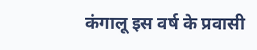कंगालू इस वर्ष के प्रवासी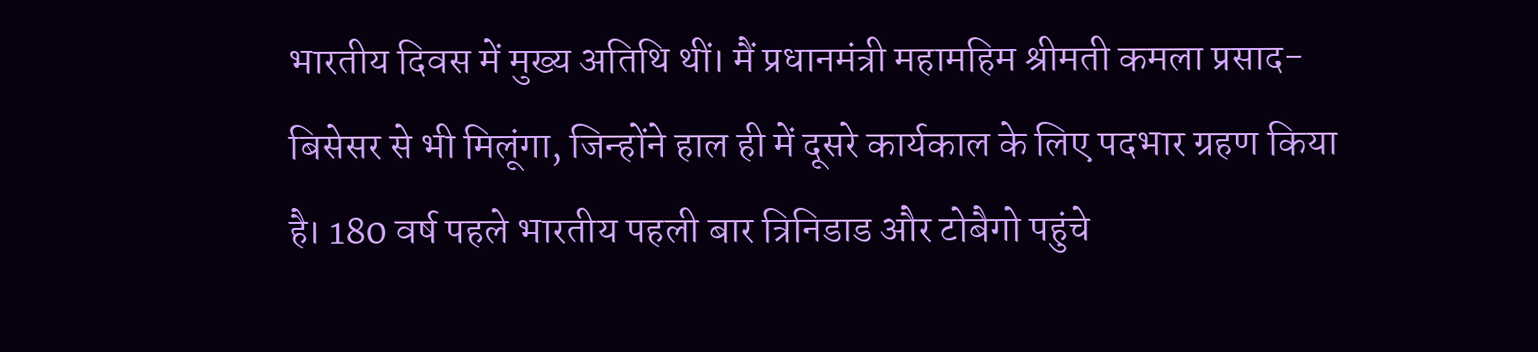भारतीय दिवस में मुख्य अतिथि थीं। मैं प्रधानमंत्री महामहिम श्रीमती कमला प्रसाद-बिसेसर से भी मिलूंगा, जिन्होंने हाल ही में दूसरे कार्यकाल के लिए पदभार ग्रहण किया है। 180 वर्ष पहले भारतीय पहली बार त्रिनिडाड और टोबैगो पहुंचे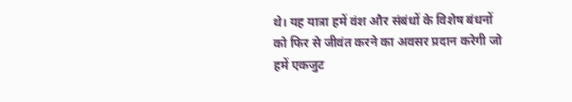थे। यह यात्रा हमें वंश और संबंधों के विशेष बंधनों को फिर से जीवंत करने का अवसर प्रदान करेगी जो हमें एकजुट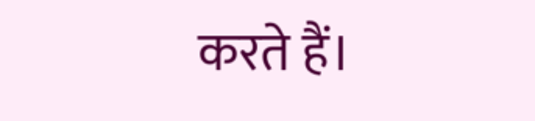करते हैं।